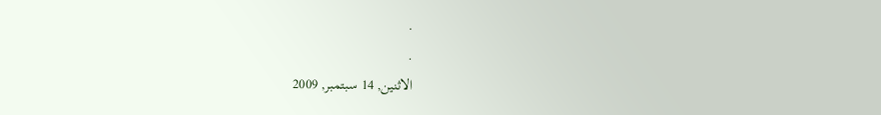.
.
الاثنين, 14 سبتمبر, 2009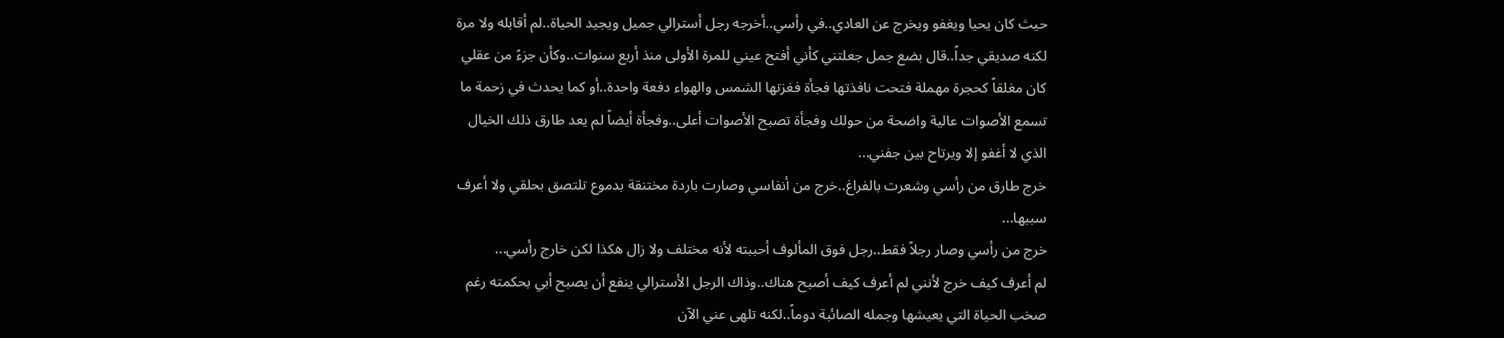حيث كان يحيا ويغفو ويخرج عن العادي..في رأسي..أخرجه رجل أسترالي جميل ويجيد الحياة..لم أقابله ولا مرة لكنه صديقي جداً..قال بضع جمل جعلتني كأني أفتح عيني للمرة الأولى منذ أربع سنوات..وكأن جزءً من عقلي كان مغلقاً كحجرة مهملة فتحت نافذتها فجأة فغزتها الشمس والهواء دفعة واحدة..أو كما يحدث في زحمة ما تسمع الأصوات عالية واضحة من حولك وفجأة تصبح الأصوات أعلى..وفجأة أيضاً لم يعد طارق ذلك الخيال الذي لا أغفو إلا ويرتاح بين جفني...
خرج طارق من رأسي وشعرت بالفراغ..خرج من أنفاسي وصارت باردة مختنقة بدموع تلتصق بحلقي ولا أعرف سببها...
خرج من رأسي وصار رجلاً فقط..رجل فوق المألوف أحببته لأنه مختلف ولا زال هكذا لكن خارج رأسي...
لم أعرف كيف خرج لأنني لم أعرف كيف أصبح هناك..وذاك الرجل الأسترالي ينفع أن يصبح أبي بحكمته رغم صخب الحياة التي يعيشها وجمله الصائبة دوماً..لكنه تلهى عني الآن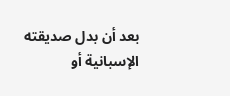بعد أن بدل صديقته الإسبانية أو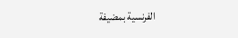الفرنسية بمضيفة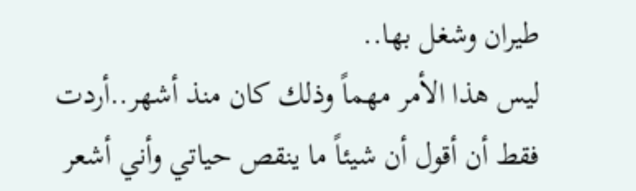طيران وشغل بها..
ليس هذا الأمر مهماً وذلك كان منذ أشهر..أردت فقط أن أقول أن شيئاً ما ينقص حياتي وأني أشعر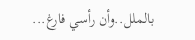بالملل..وأن رأسي فارغ...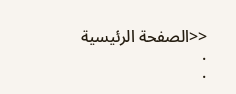<<الصفحة الرئيسية
.
.